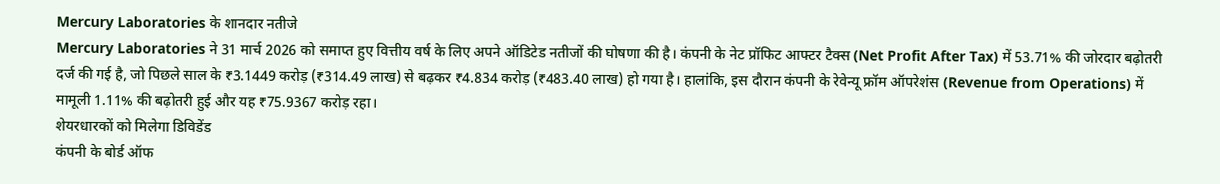Mercury Laboratories के शानदार नतीजे
Mercury Laboratories ने 31 मार्च 2026 को समाप्त हुए वित्तीय वर्ष के लिए अपने ऑडिटेड नतीजों की घोषणा की है। कंपनी के नेट प्रॉफिट आफ्टर टैक्स (Net Profit After Tax) में 53.71% की जोरदार बढ़ोतरी दर्ज की गई है, जो पिछले साल के ₹3.1449 करोड़ (₹314.49 लाख) से बढ़कर ₹4.834 करोड़ (₹483.40 लाख) हो गया है। हालांकि, इस दौरान कंपनी के रेवेन्यू फ्रॉम ऑपरेशंस (Revenue from Operations) में मामूली 1.11% की बढ़ोतरी हुई और यह ₹75.9367 करोड़ रहा।
शेयरधारकों को मिलेगा डिविडेंड
कंपनी के बोर्ड ऑफ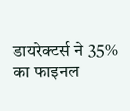डायरेक्टर्स ने 35% का फाइनल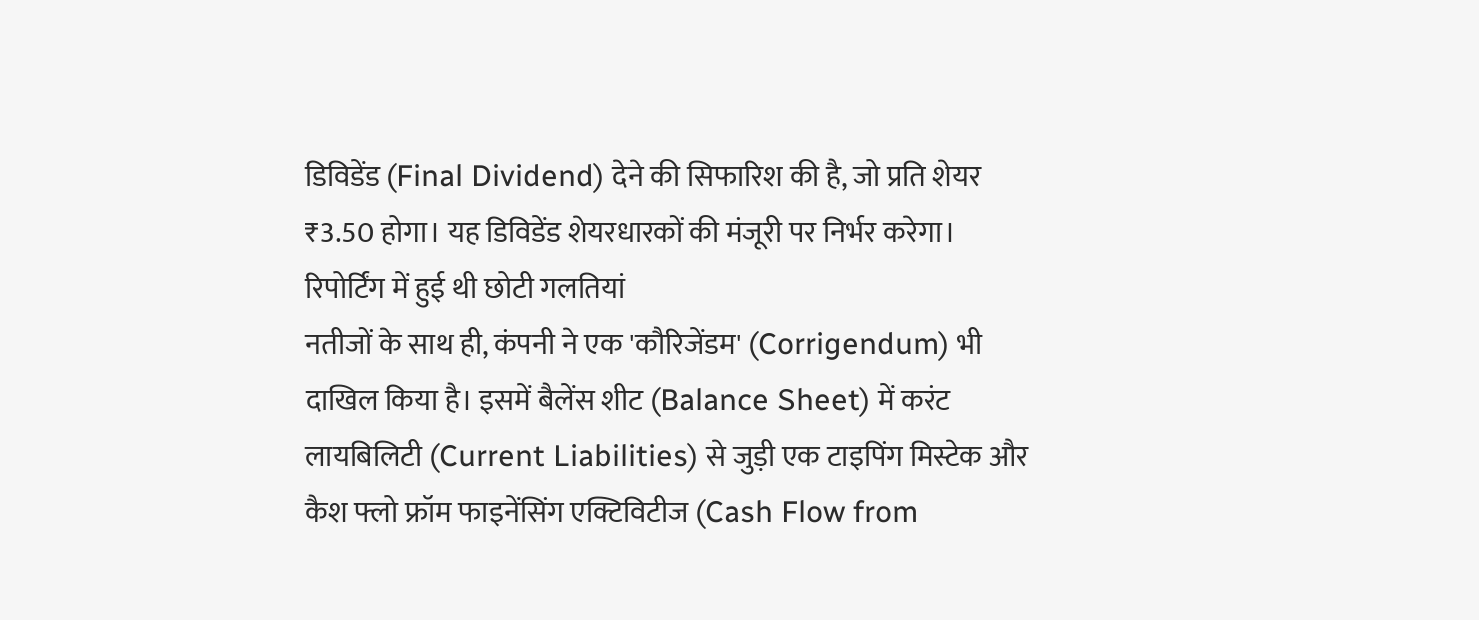डिविडेंड (Final Dividend) देने की सिफारिश की है, जो प्रति शेयर ₹3.50 होगा। यह डिविडेंड शेयरधारकों की मंजूरी पर निर्भर करेगा।
रिपोर्टिंग में हुई थी छोटी गलतियां
नतीजों के साथ ही, कंपनी ने एक 'कौरिजेंडम' (Corrigendum) भी दाखिल किया है। इसमें बैलेंस शीट (Balance Sheet) में करंट लायबिलिटी (Current Liabilities) से जुड़ी एक टाइपिंग मिस्टेक और कैश फ्लो फ्रॉम फाइनेंसिंग एक्टिविटीज (Cash Flow from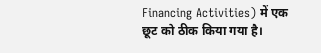Financing Activities) में एक छूट को ठीक किया गया है।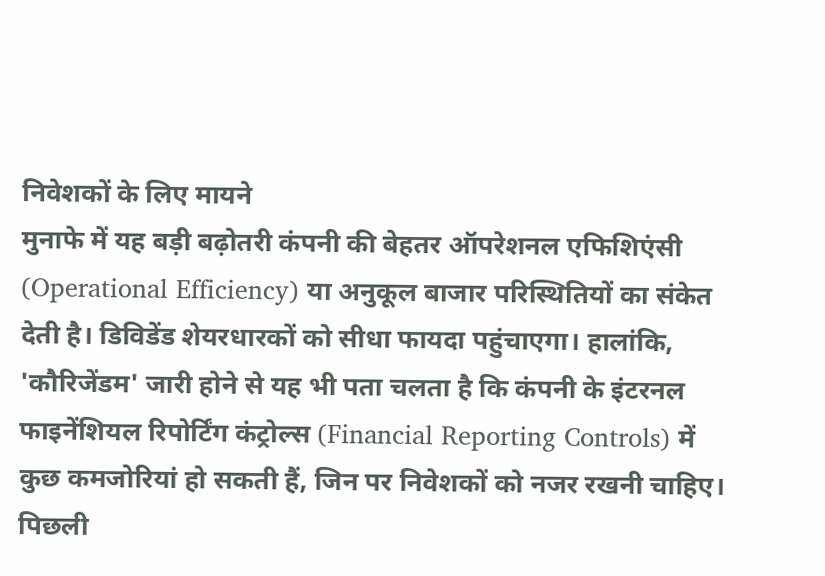निवेशकों के लिए मायने
मुनाफे में यह बड़ी बढ़ोतरी कंपनी की बेहतर ऑपरेशनल एफिशिएंसी (Operational Efficiency) या अनुकूल बाजार परिस्थितियों का संकेत देती है। डिविडेंड शेयरधारकों को सीधा फायदा पहुंचाएगा। हालांकि, 'कौरिजेंडम' जारी होने से यह भी पता चलता है कि कंपनी के इंटरनल फाइनेंशियल रिपोर्टिंग कंट्रोल्स (Financial Reporting Controls) में कुछ कमजोरियां हो सकती हैं, जिन पर निवेशकों को नजर रखनी चाहिए।
पिछली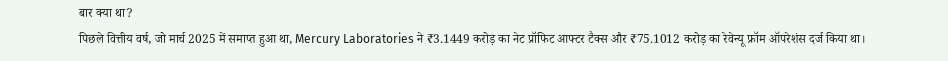बार क्या था?
पिछले वित्तीय वर्ष, जो मार्च 2025 में समाप्त हुआ था, Mercury Laboratories ने ₹3.1449 करोड़ का नेट प्रॉफिट आफ्टर टैक्स और ₹75.1012 करोड़ का रेवेन्यू फ्रॉम ऑपरेशंस दर्ज किया था।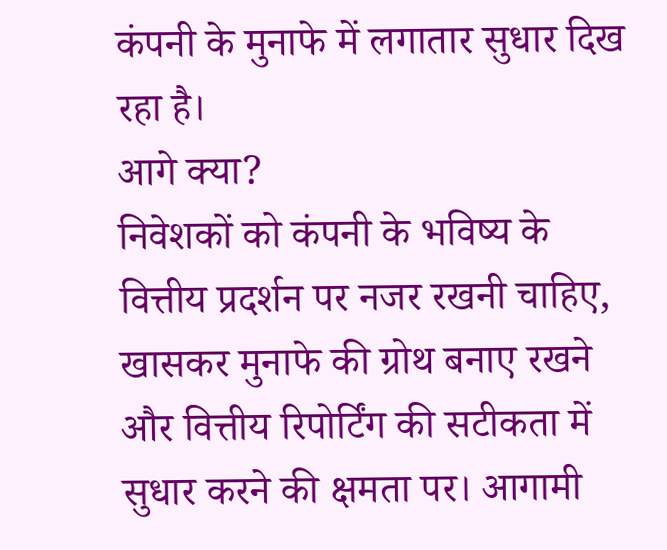कंपनी के मुनाफे में लगातार सुधार दिख रहा है।
आगे क्या?
निवेशकों को कंपनी के भविष्य के वित्तीय प्रदर्शन पर नजर रखनी चाहिए, खासकर मुनाफे की ग्रोथ बनाए रखने और वित्तीय रिपोर्टिंग की सटीकता में सुधार करने की क्षमता पर। आगामी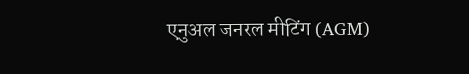एनुअल जनरल मीटिंग (AGM)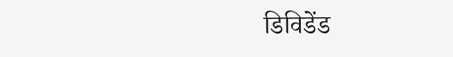डिविडेंड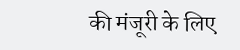की मंजूरी के लिए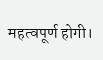महत्वपूर्ण होगी।